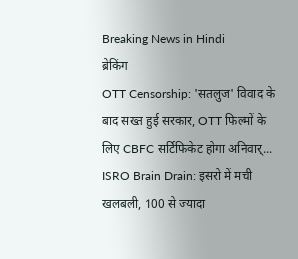Breaking News in Hindi
ब्रेकिंग
OTT Censorship: 'सतलुज' विवाद के बाद सख्त हुई सरकार, OTT फिल्मों के लिए CBFC सर्टिफिकेट होगा अनिवार्... ISRO Brain Drain: इसरो में मची खलबली, 100 से ज्यादा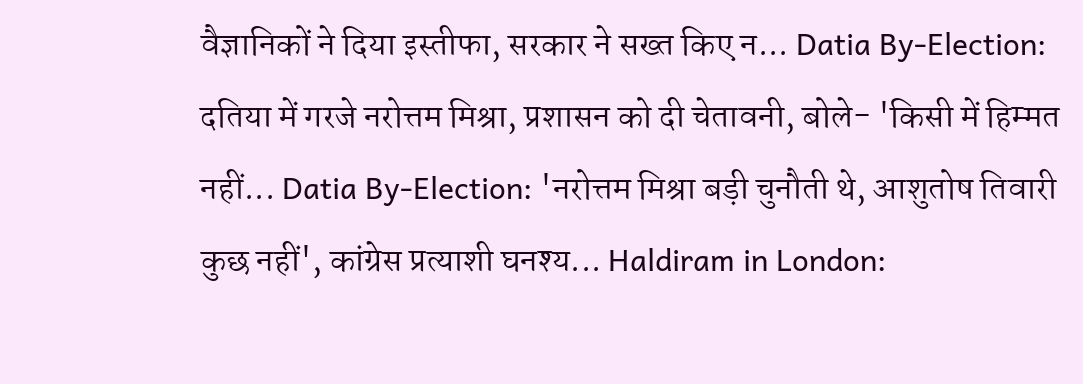वैज्ञानिकों ने दिया इस्तीफा, सरकार ने सख्त किए न... Datia By-Election: दतिया में गरजे नरोत्तम मिश्रा, प्रशासन को दी चेतावनी, बोले- 'किसी में हिम्मत नहीं... Datia By-Election: 'नरोत्तम मिश्रा बड़ी चुनौती थे, आशुतोष तिवारी कुछ नहीं', कांग्रेस प्रत्याशी घनश्य... Haldiram in London: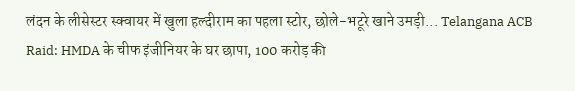लंदन के लीसेस्टर स्क्वायर में खुला हल्दीराम का पहला स्टोर, छोले-भटूरे खाने उमड़ी... Telangana ACB Raid: HMDA के चीफ इंजीनियर के घर छापा, 100 करोड़ की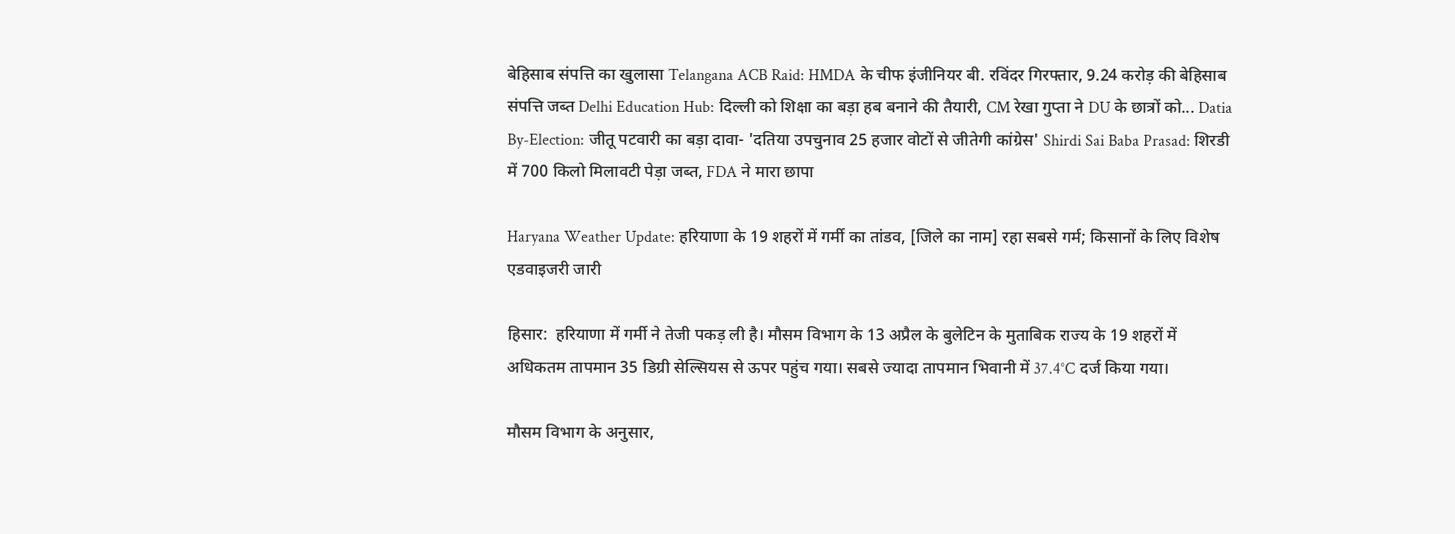बेहिसाब संपत्ति का खुलासा Telangana ACB Raid: HMDA के चीफ इंजीनियर बी. रविंदर गिरफ्तार, 9.24 करोड़ की बेहिसाब संपत्ति जब्त Delhi Education Hub: दिल्ली को शिक्षा का बड़ा हब बनाने की तैयारी, CM रेखा गुप्ता ने DU के छात्रों को... Datia By-Election: जीतू पटवारी का बड़ा दावा- 'दतिया उपचुनाव 25 हजार वोटों से जीतेगी कांग्रेस' Shirdi Sai Baba Prasad: शिरडी में 700 किलो मिलावटी पेड़ा जब्त, FDA ने मारा छापा

Haryana Weather Update: हरियाणा के 19 शहरों में गर्मी का तांडव, [जिले का नाम] रहा सबसे गर्म; किसानों के लिए विशेष एडवाइजरी जारी

हिसार:  हरियाणा में गर्मी ने तेजी पकड़ ली है। मौसम विभाग के 13 अप्रैल के बुलेटिन के मुताबिक राज्य के 19 शहरों में अधिकतम तापमान 35 डिग्री सेल्सियस से ऊपर पहुंच गया। सबसे ज्यादा तापमान भिवानी में 37.4°C दर्ज किया गया।

मौसम विभाग के अनुसार,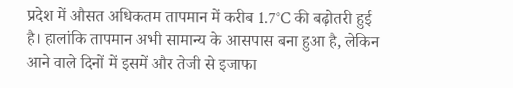प्रदेश में औसत अधिकतम तापमान में करीब 1.7°C की बढ़ोतरी हुई है। हालांकि तापमान अभी सामान्य के आसपास बना हुआ है, लेकिन आने वाले दिनों में इसमें और तेजी से इजाफा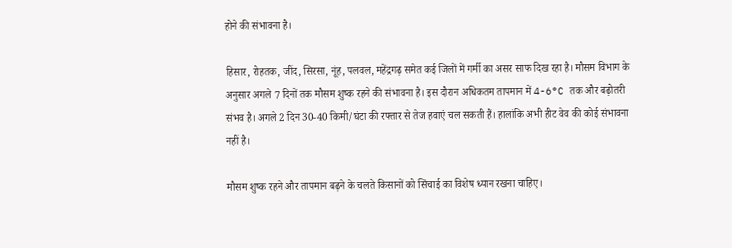होने की संभावना है।

हिसार, रोहतक, जींद, सिरसा, नूंह, पलवल, महेंद्रगढ़ समेत कई जिलों में गर्मी का असर साफ दिख रहा है। मौसम विभाग के अनुसार अगले 7 दिनों तक मौसम शुष्क रहने की संभावना है। इस दौरान अधिकतम तापमान में 4-6°C तक और बढ़ोतरी संभव है। अगले 2 दिन 30-40 किमी/घंटा की रफ्तार से तेज हवाएं चल सकती हैं। हालांकि अभी हीट वेव की कोई संभावना नहीं है।

मौसम शुष्क रहने और तापमान बढ़ने के चलते किसानों को सिंचाई का विशेष ध्यान रखना चाहिए।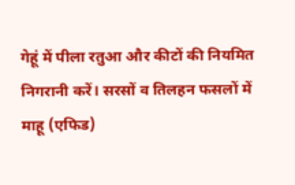गेहूं में पीला रतुआ और कीटों की नियमित निगरानी करें। सरसों व तिलहन फसलों में माहू (एफिड)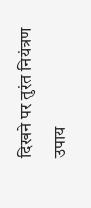दिखने पर तुरंत नियंत्रण उपाय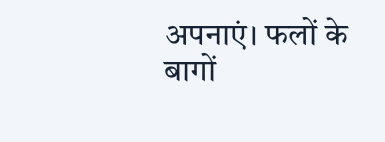अपनाएं। फलों के बागों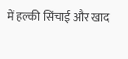में हल्की सिंचाई और खाद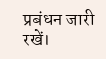प्रबंधन जारी रखें।